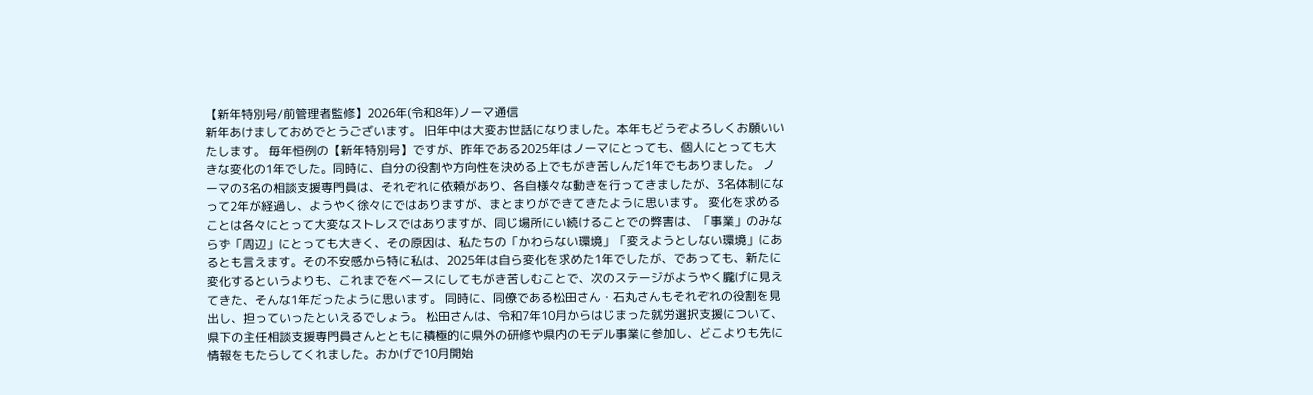【新年特別号/前管理者監修】2026年(令和8年)ノーマ通信
新年あけましておめでとうございます。 旧年中は大変お世話になりました。本年もどうぞよろしくお願いいたします。 毎年恒例の【新年特別号】ですが、昨年である2025年はノーマにとっても、個人にとっても大きな変化の1年でした。同時に、自分の役割や方向性を決める上でもがき苦しんだ1年でもありました。 ノーマの3名の相談支援専門員は、それぞれに依頼があり、各自様々な動きを行ってきましたが、3名体制になって2年が経過し、ようやく徐々にではありますが、まとまりができてきたように思います。 変化を求めることは各々にとって大変なストレスではありますが、同じ場所にい続けることでの弊害は、「事業」のみならず「周辺」にとっても大きく、その原因は、私たちの「かわらない環境」「変えようとしない環境」にあるとも言えます。その不安感から特に私は、2025年は自ら変化を求めた1年でしたが、であっても、新たに変化するというよりも、これまでをベースにしてもがき苦しむことで、次のステージがようやく朧げに見えてきた、そんな1年だったように思います。 同時に、同僚である松田さん・石丸さんもそれぞれの役割を見出し、担っていったといえるでしょう。 松田さんは、令和7年10月からはじまった就労選択支援について、県下の主任相談支援専門員さんとともに積極的に県外の研修や県内のモデル事業に参加し、どこよりも先に情報をもたらしてくれました。おかげで10月開始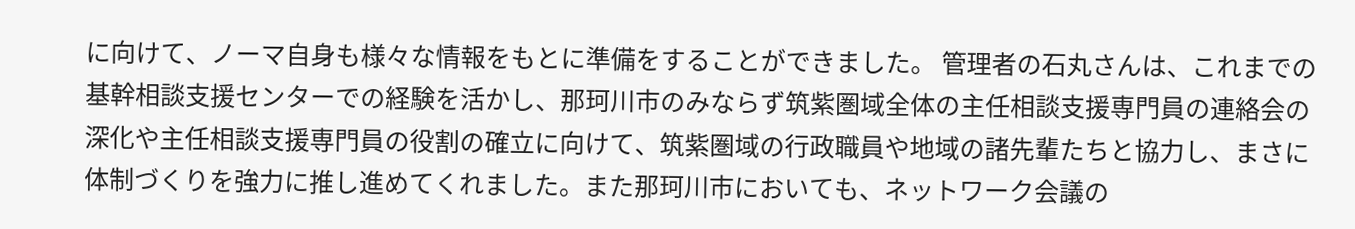に向けて、ノーマ自身も様々な情報をもとに準備をすることができました。 管理者の石丸さんは、これまでの基幹相談支援センターでの経験を活かし、那珂川市のみならず筑紫圏域全体の主任相談支援専門員の連絡会の深化や主任相談支援専門員の役割の確立に向けて、筑紫圏域の行政職員や地域の諸先輩たちと協力し、まさに体制づくりを強力に推し進めてくれました。また那珂川市においても、ネットワーク会議の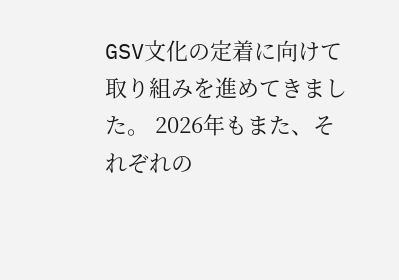GSV文化の定着に向けて取り組みを進めてきました。 2026年もまた、それぞれの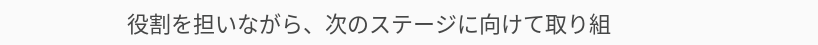役割を担いながら、次のステージに向けて取り組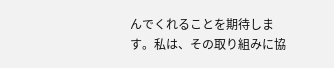んでくれることを期待します。私は、その取り組みに協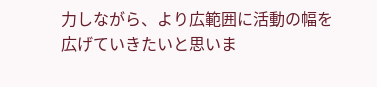力しながら、より広範囲に活動の幅を広げていきたいと思いま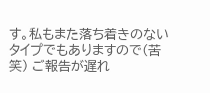す。私もまた落ち着きのないタイプでもありますので(苦笑) ご報告が遅れ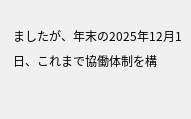ましたが、年末の2025年12月1日、これまで協働体制を構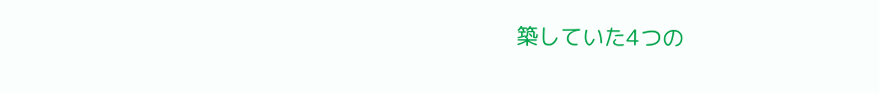築していた4つの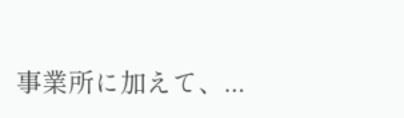事業所に加えて、...